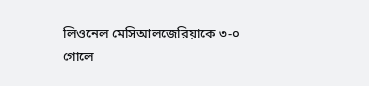লিওনেল মেসিআলজেরিয়াকে ৩-০ গোলে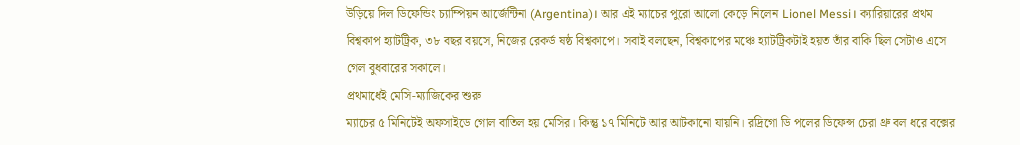উড়িয়ে দিল ডিফেন্ডিং চ্যাম্পিয়ন আর্জেন্টিনা (Argentina)। আর এই ম্যাচের পুরো আলো কেড়ে নিলেন Lionel Messi। ক্যারিয়ারের প্রথম বিশ্বকাপ হ্যাটট্রিক, ৩৮ বছর বয়সে, নিজের রেকর্ড ষষ্ঠ বিশ্বকাপে। সবাই বলছেন, বিশ্বকাপের মঞ্চে হ্যাটট্রিকটাই হয়ত তাঁর বাকি ছিল সেটাও এসে গেল বুধবারের সকালে।
প্রথমার্ধেই মেসি-ম্যাজিকের শুরু
ম্যাচের ৫ মিনিটেই অফসাইডে গোল বাতিল হয় মেসির। কিন্তু ১৭ মিনিটে আর আটকানো যায়নি। রদ্রিগো ডি পলের ডিফেন্স চেরা থ্রু বল ধরে বক্সের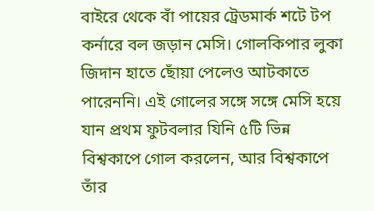বাইরে থেকে বাঁ পায়ের ট্রেডমার্ক শটে টপ কর্নারে বল জড়ান মেসি। গোলকিপার লুকা জিদান হাতে ছোঁয়া পেলেও আটকাতে পারেননি। এই গোলের সঙ্গে সঙ্গে মেসি হয়ে যান প্রথম ফুটবলার যিনি ৫টি ভিন্ন বিশ্বকাপে গোল করলেন, আর বিশ্বকাপে তাঁর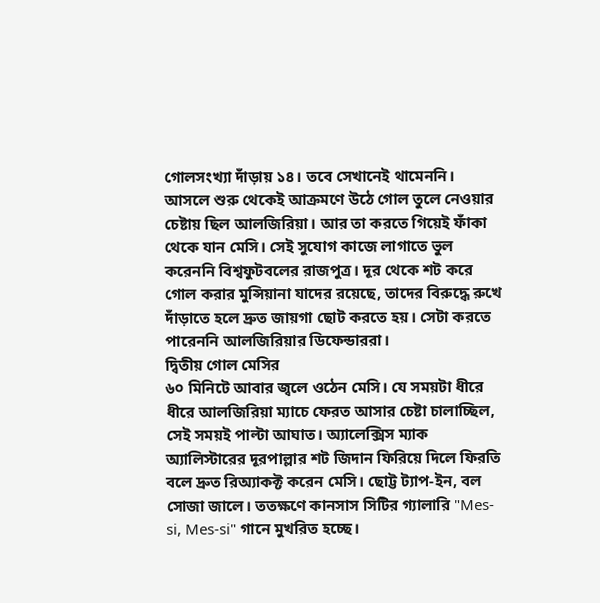গোলসংখ্যা দাঁড়ায় ১৪। তবে সেখানেই থামেননি।
আসলে শুরু থেকেই আক্রমণে উঠে গোল তুলে নেওয়ার চেষ্টায় ছিল আলজিরিয়া। আর তা করতে গিয়েই ফাঁকা থেকে যান মেসি। সেই সুযোগ কাজে লাগাতে ভুল করেননি বিশ্বফুটবলের রাজপুত্র। দূর থেকে শট করে গোল করার মুন্সিয়ানা যাদের রয়েছে, তাদের বিরুদ্ধে রুখে দাঁড়াতে হলে দ্রুত জায়গা ছোট করতে হয়। সেটা করতে পারেননি আলজিরিয়ার ডিফেন্ডাররা।
দ্বিতীয় গোল মেসির
৬০ মিনিটে আবার জ্বলে ওঠেন মেসি। যে সময়টা ধীরে ধীরে আলজিরিয়া ম্যাচে ফেরত আসার চেষ্টা চালাচ্ছিল, সেই সময়ই পাল্টা আঘাত। অ্যালেক্সিস ম্যাক অ্যালিস্টারের দূরপাল্লার শট জিদান ফিরিয়ে দিলে ফিরতি বলে দ্রুত রিঅ্যাকক্ট করেন মেসি। ছোট্ট ট্যাপ-ইন, বল সোজা জালে। ততক্ষণে কানসাস সিটির গ্যালারি "Mes-si, Mes-si" গানে মুখরিত হচ্ছে।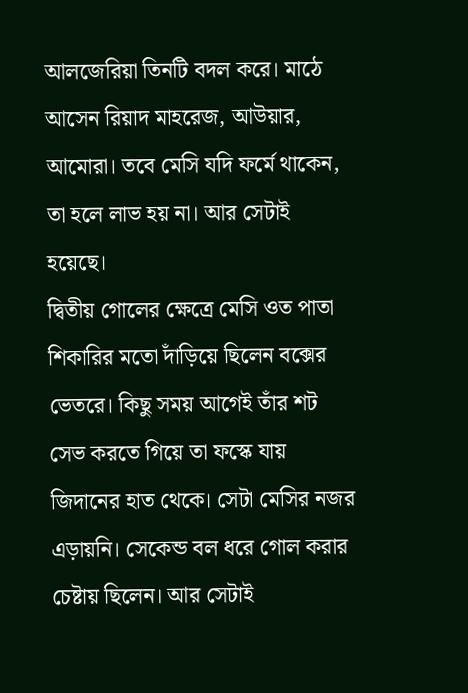আলজেরিয়া তিনটি বদল করে। মাঠে আসেন রিয়াদ মাহরেজ, আউয়ার, আমোরা। তবে মেসি যদি ফর্মে থাকেন, তা হলে লাভ হয় না। আর সেটাই হয়েছে।
দ্বিতীয় গোলের ক্ষেত্রে মেসি ওত পাতা শিকারির মতো দাঁড়িয়ে ছিলেন বক্সের ভেতরে। কিছু সময় আগেই তাঁর শট সেভ করতে গিয়ে তা ফস্কে যায় জিদানের হাত থেকে। সেটা মেসির নজর এড়ায়নি। সেকেন্ড বল ধরে গোল করার চেষ্টায় ছিলেন। আর সেটাই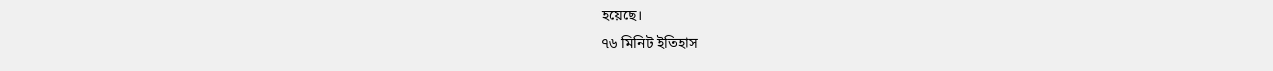হয়েছে।
৭৬ মিনিট ইতিহাস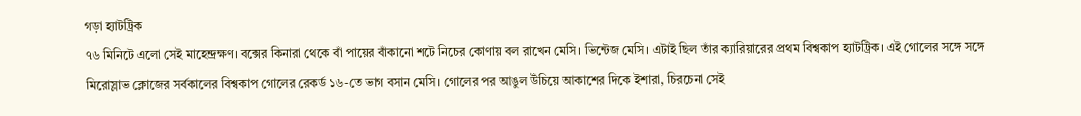গড়া হ্যাটট্রিক
৭৬ মিনিটে এলো সেই মাহেন্দ্রক্ষণ। বক্সের কিনারা থেকে বাঁ পায়ের বাঁকানো শটে নিচের কোণায় বল রাখেন মেসি। ভিন্টেজ মেসি। এটাই ছিল তাঁর ক্যারিয়ারের প্রথম বিশ্বকাপ হ্যাটট্রিক। এই গোলের সঙ্গে সঙ্গে মিরোস্লাভ ক্লোজের সর্বকালের বিশ্বকাপ গোলের রেকর্ড ১৬-তে ভাগ বসান মেসি। গোলের পর আঙুল উঁচিয়ে আকাশের দিকে ইশারা, চিরচেনা সেই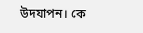উদযাপন। কে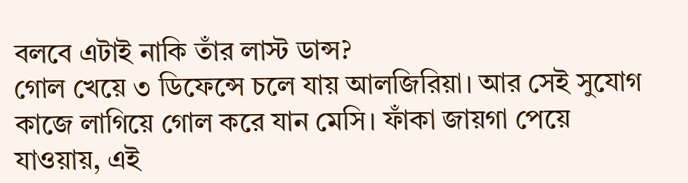বলবে এটাই নাকি তাঁর লাস্ট ডান্স?
গোল খেয়ে ৩ ডিফেন্সে চলে যায় আলজিরিয়া। আর সেই সুযোগ কাজে লাগিয়ে গোল করে যান মেসি। ফাঁকা জায়গা পেয়ে যাওয়ায়, এই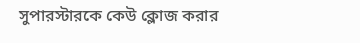সুপারস্টারকে কেউ ক্লোজ করার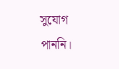সুযোগ পাননি।